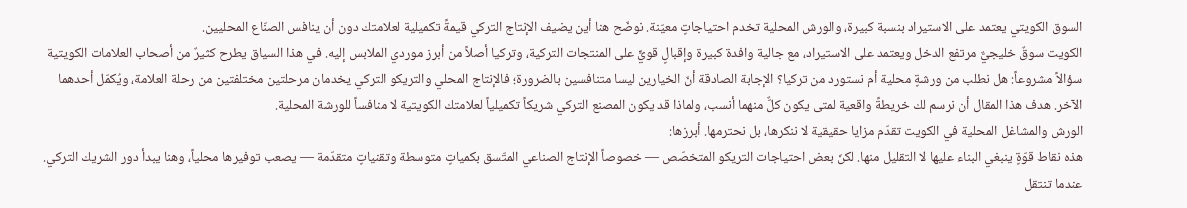السوق الكويتي يعتمد على الاستيراد بنسبة كبيرة، والورش المحلية تخدم احتياجاتٍ معيّنة. نوضّح هنا أين يضيف الإنتاج التركي قيمةً تكميلية لعلامتك دون أن ينافس الصنّاع المحليين.
الكويت سوقٌ خليجيٌّ مرتفع الدخل ويعتمد على الاستيراد، مع جالية وافدة كبيرة وإقبالٍ قويٍّ على المنتجات التركية، وتركيا أصلاً من أبرز موردي الملابس إليه. في هذا السياق يطرح كثيرٌ من أصحاب العلامات الكويتية سؤالاً مشروعاً: هل نطلب من ورشةٍ محلية أم نستورد من تركيا؟ الإجابة الصادقة أنّ الخيارين ليسا متنافسين بالضرورة؛ فالإنتاج المحلي والتريكو التركي يخدمان مرحلتين مختلفتين من رحلة العلامة، ويُكمّل أحدهما الآخر. هدف هذا المقال أن نرسم لك خريطةً واقعية لمتى يكون كلٌّ منهما أنسب، ولماذا قد يكون المصنع التركي شريكاً تكميلياً لعلامتك الكويتية لا منافساً للورشة المحلية.
الورش والمشاغل المحلية في الكويت تقدّم مزايا حقيقية لا ننكرها، بل نحترمها. أبرزها:
هذه نقاط قوّةٍ ينبغي البناء عليها لا التقليل منها. لكنّ بعض احتياجات التريكو المتخصّص — خصوصاً الإنتاج الصناعي المتّسق بكمياتٍ متوسطة وتقنياتٍ متقدّمة — يصعب توفيرها محلياً، وهنا يبدأ دور الشريك التركي.
عندما تنتقل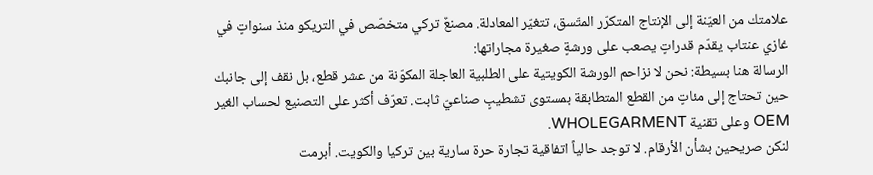علامتك من العيّنة إلى الإنتاج المتكرّر المتّسق، تتغيّر المعادلة. مصنعٌ تركي متخصّص في التريكو منذ سنواتٍ في غازي عنتاب يقدّم قدراتٍ يصعب على ورشةٍ صغيرة مجاراتها:
الرسالة هنا بسيطة: نحن لا نزاحم الورشة الكويتية على الطلبية العاجلة المكوّنة من عشر قطع، بل نقف إلى جانبك حين تحتاج إلى مئاتٍ من القطع المتطابقة بمستوى تشطيبٍ صناعيّ ثابت. تعرّف أكثر على التصنيع لحساب الغير OEM وعلى تقنية WHOLEGARMENT.
لنكن صريحين بشأن الأرقام. لا توجد حالياً اتفاقية تجارة حرة سارية بين تركيا والكويت. أبرمت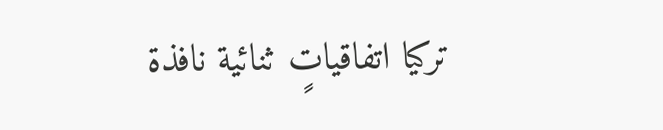تركيا اتفاقياتٍ ثنائية نافذة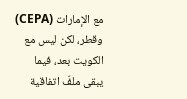مع الإمارات (CEPA) وقطر، لكن ليس مع الكويت بعد، فيما يبقى ملفّ اتفاقية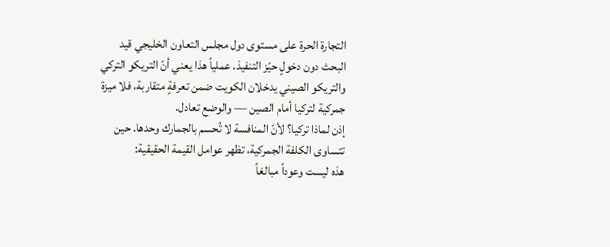التجارة الحرة على مستوى دول مجلس التعاون الخليجي قيد البحث دون دخولٍ حيّز التنفيذ. عملياً هذا يعني أنّ التريكو التركي والتريكو الصيني يدخلان الكويت ضمن تعرفةٍ متقاربة، فلا ميزة جمركية لتركيا أمام الصين — والوضع تعادل.
إذن لماذا تركيا؟ لأنّ المنافسة لا تُحسم بالجمارك وحدها. حين تتساوى الكلفة الجمركية، تظهر عوامل القيمة الحقيقية:
هذه ليست وعوداً مبالغاً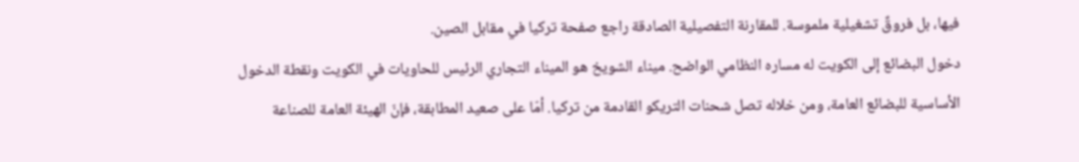فيها، بل فروقٌ تشغيلية ملموسة. للمقارنة التفصيلية الصادقة راجع صفحة تركيا في مقابل الصين.
دخول البضائع إلى الكويت له مساره النظامي الواضح. ميناء الشويخ هو الميناء التجاري الرئيس للحاويات في الكويت ونقطة الدخول الأساسية للبضائع العامة، ومن خلاله تصل شحنات التريكو القادمة من تركيا. أمّا على صعيد المطابقة، فإنّ الهيئة العامة للصناعة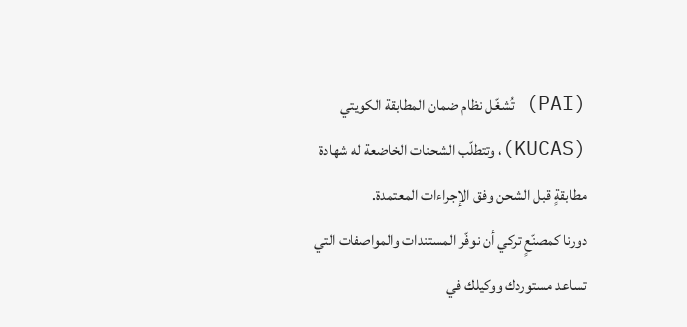(PAI) تُشغّل نظام ضمان المطابقة الكويتي (KUCAS)، وتتطلّب الشحنات الخاضعة له شهادة مطابقةٍ قبل الشحن وفق الإجراءات المعتمدة.
دورنا كمصنّعٍ تركي أن نوفّر المستندات والمواصفات التي تساعد مستوردك ووكيلك في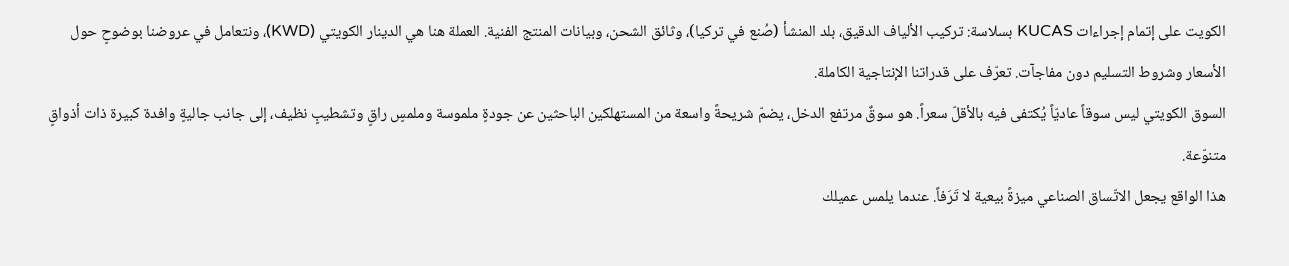الكويت على إتمام إجراءات KUCAS بسلاسة: تركيب الألياف الدقيق، بلد المنشأ (صُنع في تركيا)، وثائق الشحن، وبيانات المنتج الفنية. العملة هنا هي الدينار الكويتي (KWD)، ونتعامل في عروضنا بوضوحٍ حول الأسعار وشروط التسليم دون مفاجآت. تعرّف على قدراتنا الإنتاجية الكاملة.
السوق الكويتي ليس سوقاً عاديّاً يُكتفى فيه بالأقلّ سعراً. هو سوقٌ مرتفع الدخل، يضمّ شريحةً واسعة من المستهلكين الباحثين عن جودةٍ ملموسة وملمسٍ راقٍ وتشطيبٍ نظيف، إلى جانب جاليةٍ وافدة كبيرة ذات أذواقٍ متنوّعة.
هذا الواقع يجعل الاتّساق الصناعي ميزةً بيعية لا تَرَفاً. عندما يلمس عميلك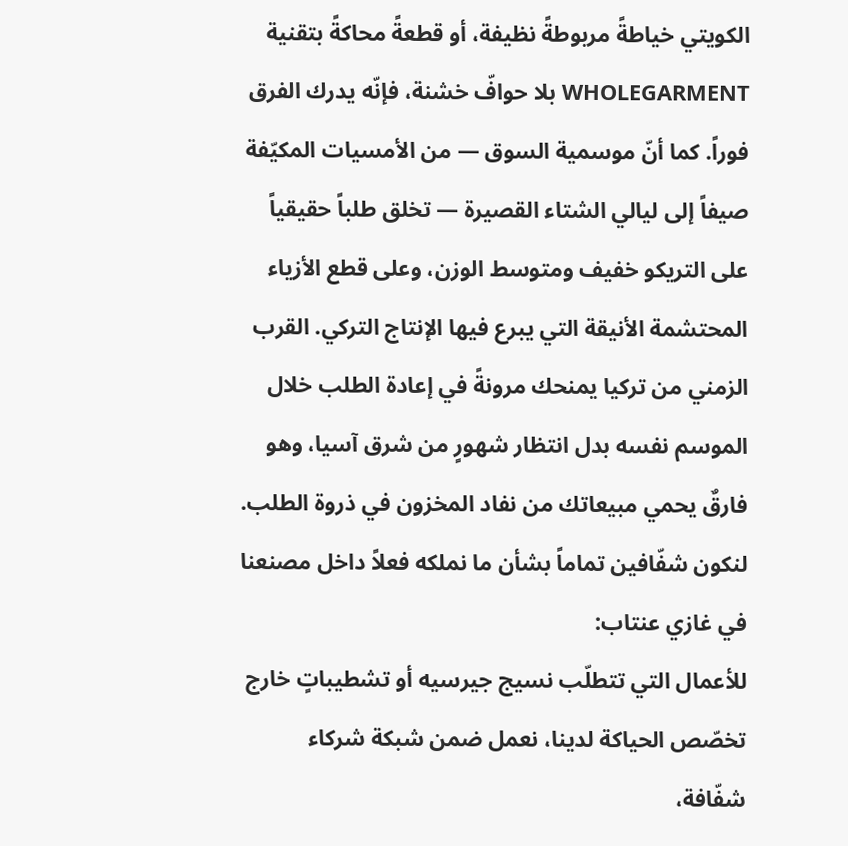الكويتي خياطةً مربوطةً نظيفة، أو قطعةً محاكةً بتقنية WHOLEGARMENT بلا حوافّ خشنة، فإنّه يدرك الفرق فوراً. كما أنّ موسمية السوق — من الأمسيات المكيّفة صيفاً إلى ليالي الشتاء القصيرة — تخلق طلباً حقيقياً على التريكو خفيف ومتوسط الوزن، وعلى قطع الأزياء المحتشمة الأنيقة التي يبرع فيها الإنتاج التركي. القرب الزمني من تركيا يمنحك مرونةً في إعادة الطلب خلال الموسم نفسه بدل انتظار شهورٍ من شرق آسيا، وهو فارقٌ يحمي مبيعاتك من نفاد المخزون في ذروة الطلب.
لنكون شفّافين تماماً بشأن ما نملكه فعلاً داخل مصنعنا في غازي عنتاب:
للأعمال التي تتطلّب نسيج جيرسيه أو تشطيباتٍ خارج تخصّص الحياكة لدينا، نعمل ضمن شبكة شركاء شفّافة،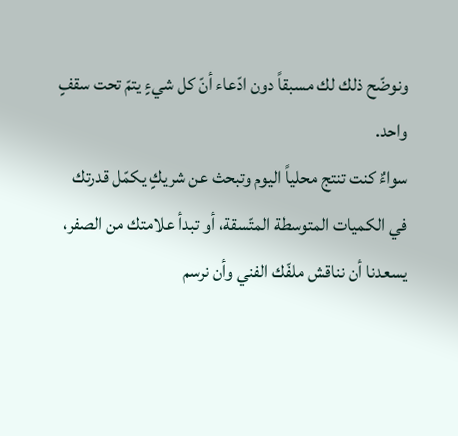ونوضّح ذلك لك مسبقاً دون ادّعاء أنّ كل شيءٍ يتمّ تحت سقفٍ واحد.
سواءٌ كنت تنتج محلياً اليوم وتبحث عن شريكٍ يكمّل قدرتك في الكميات المتوسطة المتّسقة، أو تبدأ علامتك من الصفر، يسعدنا أن نناقش ملفّك الفني وأن نرسم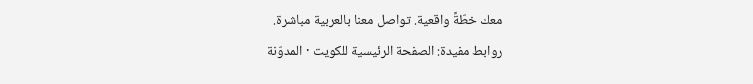معك خطّةً واقعية. تواصل معنا بالعربية مباشرة.
روابط مفيدة: الصفحة الرئيسية للكويت · المدوّنة